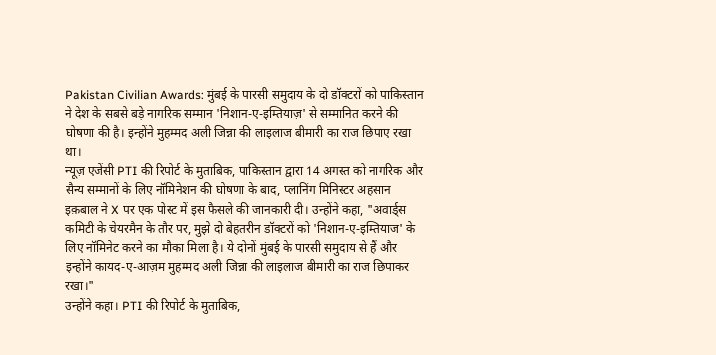Pakistan Civilian Awards: मुंबई के पारसी समुदाय के दो डॉक्टरों को पाकिस्तान ने देश के सबसे बड़े नागरिक सम्मान 'निशान-ए-इम्तियाज़' से सम्मानित करने की घोषणा की है। इन्होंने मुहम्मद अली जिन्ना की लाइलाज बीमारी का राज छिपाए रखा था।
न्यूज़ एजेंसी PTI की रिपोर्ट के मुताबिक, पाकिस्तान द्वारा 14 अगस्त को नागरिक और सैन्य सम्मानों के लिए नॉमिनेशन की घोषणा के बाद, प्लानिंग मिनिस्टर अहसान इक़बाल ने X पर एक पोस्ट में इस फैसले की जानकारी दी। उन्होंने कहा, "अवार्ड्स कमिटी के चेयरमैन के तौर पर, मुझे दो बेहतरीन डॉक्टरों को 'निशान-ए-इम्तियाज' के लिए नॉमिनेट करने का मौका मिला है। ये दोनों मुंबई के पारसी समुदाय से हैं और इन्होंने कायद-ए-आज़म मुहम्मद अली जिन्ना की लाइलाज बीमारी का राज छिपाकर रखा।"
उन्होंने कहा। PTI की रिपोर्ट के मुताबिक,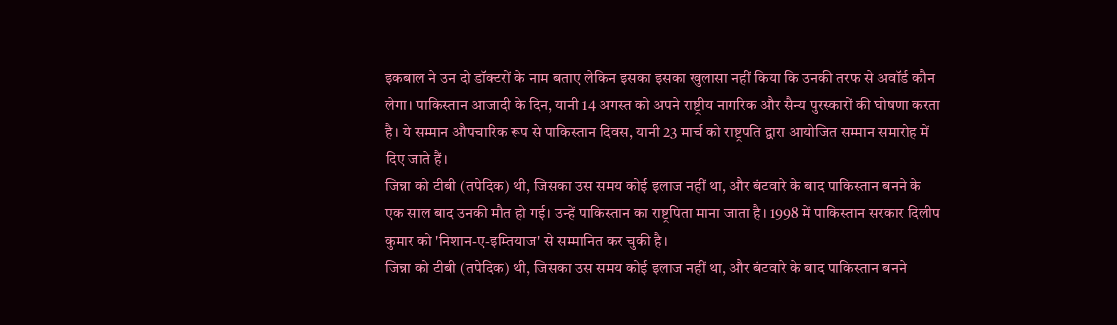इकबाल ने उन दो डॉक्टरों के नाम बताए लेकिन इसका इसका खुलासा नहीं किया कि उनकी तरफ से अवॉर्ड कौन लेगा। पाकिस्तान आजादी के दिन, यानी 14 अगस्त को अपने राष्ट्रीय नागरिक और सैन्य पुरस्कारों की घोषणा करता है। ये सम्मान औपचारिक रूप से पाकिस्तान दिवस, यानी 23 मार्च को राष्ट्रपति द्वारा आयोजित सम्मान समारोह में दिए जाते हैं।
जिन्ना को टीबी (तपेदिक) थी, जिसका उस समय कोई इलाज नहीं था, और बंटवारे के बाद पाकिस्तान बनने के एक साल बाद उनकी मौत हो गई। उन्हें पाकिस्तान का राष्ट्रपिता माना जाता है। 1998 में पाकिस्तान सरकार दिलीप कुमार को 'निशान-ए-इम्तियाज' से सम्मानित कर चुकी है।
जिन्ना को टीबी (तपेदिक) थी, जिसका उस समय कोई इलाज नहीं था, और बंटवारे के बाद पाकिस्तान बनने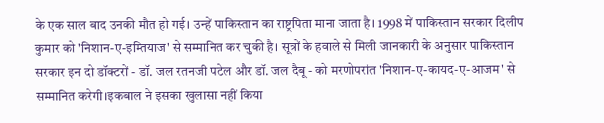के एक साल बाद उनकी मौत हो गई। उन्हें पाकिस्तान का राष्ट्रपिता माना जाता है। 1998 में पाकिस्तान सरकार दिलीप कुमार को 'निशान-ए-इम्तियाज' से सम्मानित कर चुकी है। सूत्रों के हवाले से मिली जानकारी के अनुसार पाकिस्तान सरकार इन दो डॉक्टरों - डॉ. जल रतनजी पटेल और डॉ. जल दैबू - को मरणोपरांत 'निशान-ए-कायद-ए-आजम' से सम्मानित करेगी।इकबाल ने इसका खुलासा नहीं किया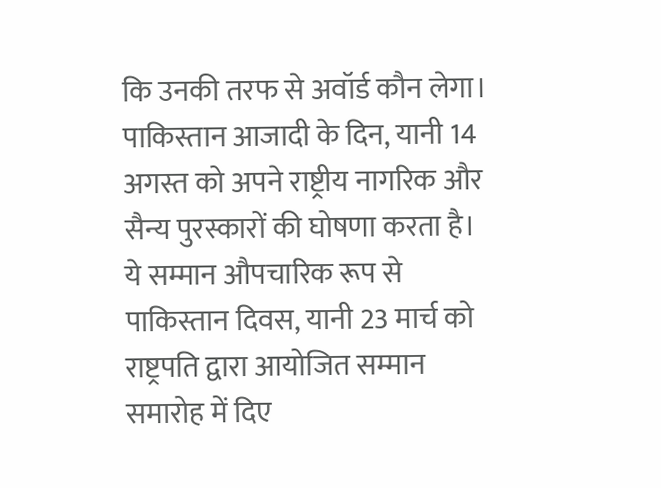कि उनकी तरफ से अवॉर्ड कौन लेगा। पाकिस्तान आजादी के दिन, यानी 14 अगस्त को अपने राष्ट्रीय नागरिक और सैन्य पुरस्कारों की घोषणा करता है। ये सम्मान औपचारिक रूप से पाकिस्तान दिवस, यानी 23 मार्च को राष्ट्रपति द्वारा आयोजित सम्मान समारोह में दिए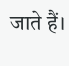जाते हैं।